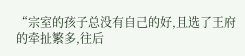“宗室的孩子总没有自己的好,且选了王府的牵扯繁多,往后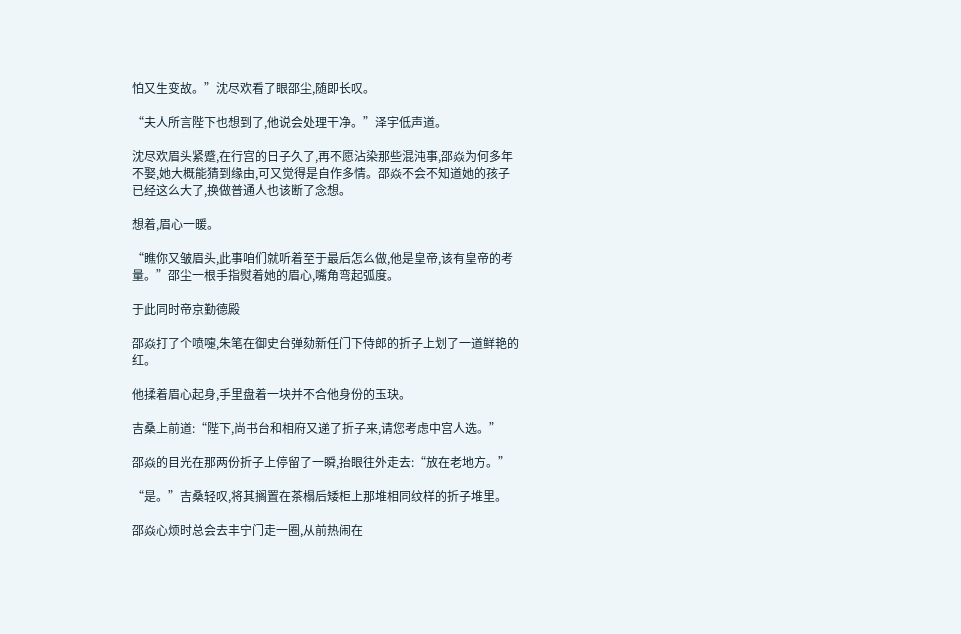怕又生变故。”沈尽欢看了眼邵尘,随即长叹。

“夫人所言陛下也想到了,他说会处理干净。”泽宇低声道。

沈尽欢眉头紧蹙,在行宫的日子久了,再不愿沾染那些混沌事,邵焱为何多年不娶,她大概能猜到缘由,可又觉得是自作多情。邵焱不会不知道她的孩子已经这么大了,换做普通人也该断了念想。

想着,眉心一暖。

“瞧你又皱眉头,此事咱们就听着至于最后怎么做,他是皇帝,该有皇帝的考量。”邵尘一根手指熨着她的眉心,嘴角弯起弧度。

于此同时帝京勤德殿

邵焱打了个喷嚏,朱笔在御史台弹劾新任门下侍郎的折子上划了一道鲜艳的红。

他揉着眉心起身,手里盘着一块并不合他身份的玉玦。

吉桑上前道:“陛下,尚书台和相府又递了折子来,请您考虑中宫人选。”

邵焱的目光在那两份折子上停留了一瞬,抬眼往外走去:“放在老地方。”

“是。”吉桑轻叹,将其搁置在茶榻后矮柜上那堆相同纹样的折子堆里。

邵焱心烦时总会去丰宁门走一圈,从前热闹在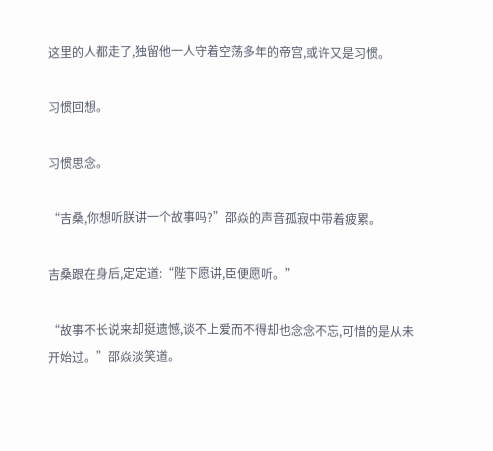这里的人都走了,独留他一人守着空荡多年的帝宫,或许又是习惯。

习惯回想。

习惯思念。

“吉桑,你想听朕讲一个故事吗?”邵焱的声音孤寂中带着疲累。

吉桑跟在身后,定定道:“陛下愿讲,臣便愿听。”

“故事不长说来却挺遗憾,谈不上爱而不得却也念念不忘,可惜的是从未开始过。”邵焱淡笑道。